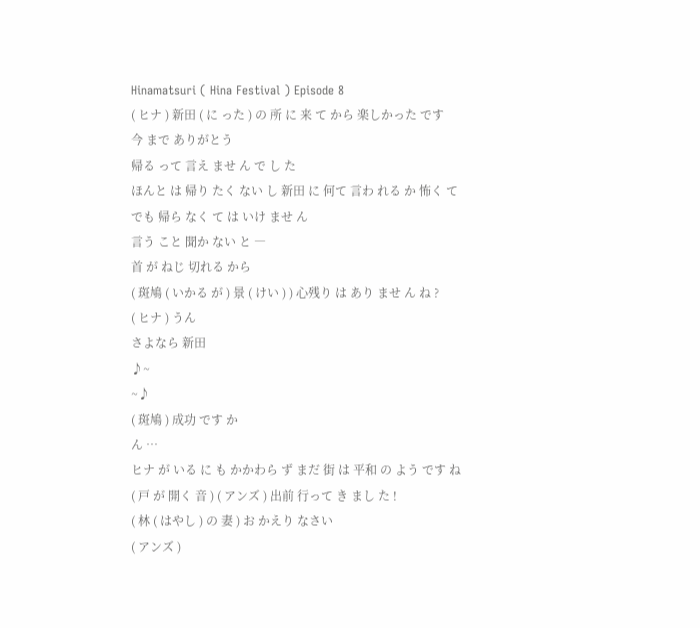Hinamatsuri ( Hina Festival ) Episode 8
( ヒナ ) 新田 ( に った ) の 所 に 来 て から 楽しかった です
今 まで ありがとう
帰る って 言え ませ ん で し た
ほんと は 帰り たく ない し 新田 に 何て 言わ れる か 怖く て
でも 帰ら なく て は いけ ませ ん
言う こと 聞か ない と ―
首 が ねじ 切れる から
( 斑鳩 ( いかる が ) 景 ( けい ) ) 心残り は あり ませ ん ね ?
( ヒナ ) うん
さよなら 新田
♪~
~♪
( 斑鳩 ) 成功 です か
ん …
ヒナ が いる に も かかわら ず まだ 街 は 平和 の よう です ね
( 戸 が 開く 音 ) ( アンズ ) 出前 行って き まし た !
( 林 ( はやし ) の 妻 ) お かえり なさい
( アンズ )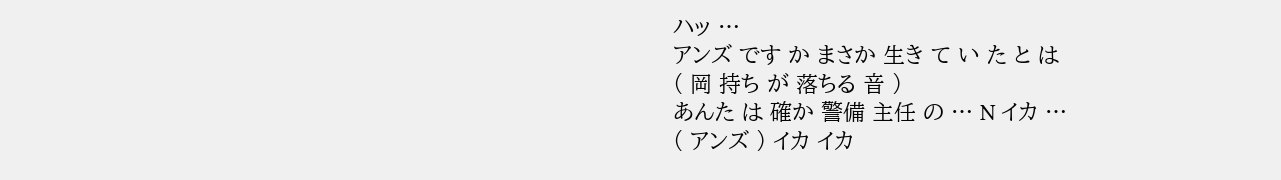ハッ …
アンズ です か まさか 生き て い た と は
( 岡 持ち が 落ちる 音 )
あんた は 確か 警備 主任 の … N イカ …
( アンズ ) イカ イカ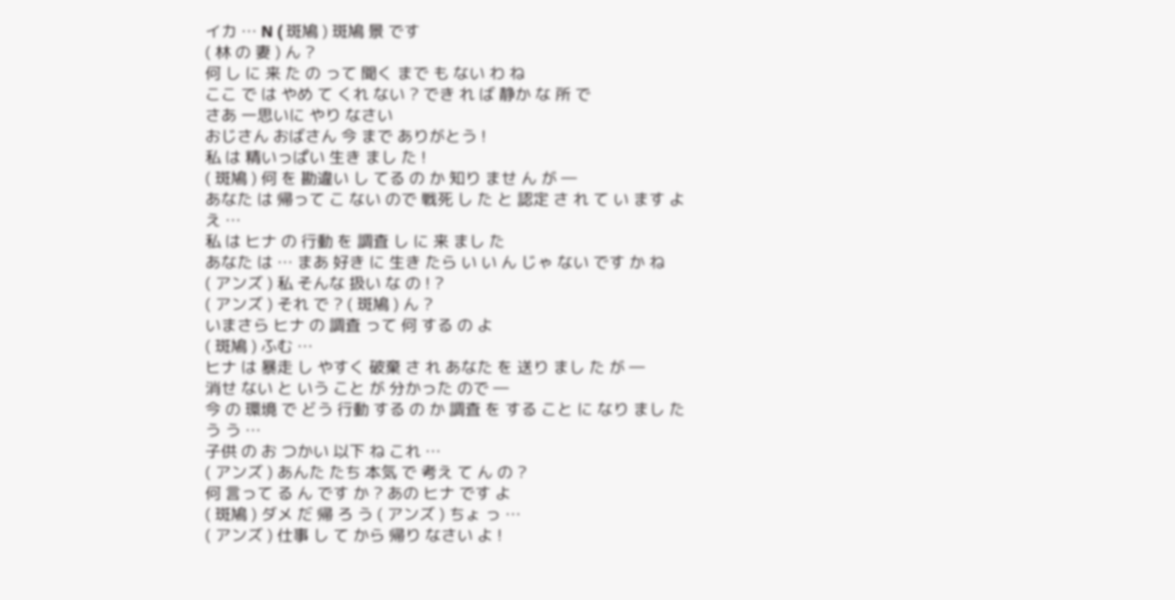イカ … N ( 斑鳩 ) 斑鳩 景 です
( 林 の 妻 ) ん ?
何 し に 来 た の って 聞く まで も ない わ ね
ここ で は やめ て くれ ない ? でき れ ば 静か な 所 で
さあ 一思いに やり なさい
おじさん おばさん 今 まで ありがとう !
私 は 精いっぱい 生き まし た !
( 斑鳩 ) 何 を 勘違い し てる の か 知り ませ ん が ―
あなた は 帰って こ ない ので 戦死 し た と 認定 さ れ て い ます よ
え …
私 は ヒナ の 行動 を 調査 し に 来 まし た
あなた は … まあ 好き に 生き たら い い ん じゃ ない です か ね
( アンズ ) 私 そんな 扱い な の ! ?
( アンズ ) それ で ? ( 斑鳩 ) ん ?
いまさら ヒナ の 調査 って 何 する の よ
( 斑鳩 ) ふむ …
ヒナ は 暴走 し やすく 破棄 さ れ あなた を 送り まし た が ―
消せ ない と いう こと が 分かった ので ―
今 の 環境 で どう 行動 する の か 調査 を する こと に なり まし た
う う …
子供 の お つかい 以下 ね これ …
( アンズ ) あんた たち 本気 で 考え て ん の ?
何 言って る ん です か ? あの ヒナ です よ
( 斑鳩 ) ダメ だ 帰 ろ う ( アンズ ) ちょ っ …
( アンズ ) 仕事 し て から 帰り なさい よ !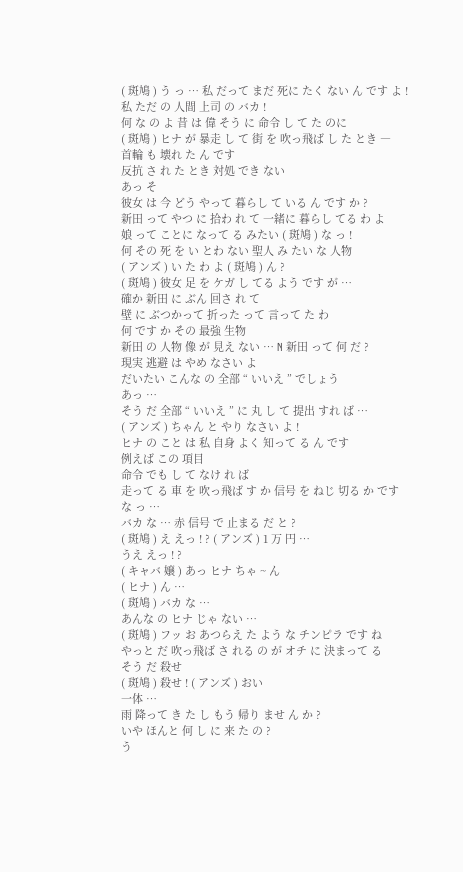( 斑鳩 ) う っ … 私 だって まだ 死に たく ない ん です よ !
私 ただ の 人間 上司 の バカ !
何 な の よ 昔 は 偉 そう に 命令 し て た のに
( 斑鳩 ) ヒナ が 暴走 し て 街 を 吹っ飛ば し た とき ―
首輪 も 壊れ た ん です
反抗 さ れ た とき 対処 でき ない
あっ そ
彼女 は 今 どう やって 暮らし て いる ん です か ?
新田 って やつ に 拾わ れ て 一緒に 暮らし てる わ よ
娘 って ことに なって る みたい ( 斑鳩 ) な っ !
何 その 死 を い とわ ない 聖人 み たい な 人物
( アンズ ) い た わ よ ( 斑鳩 ) ん ?
( 斑鳩 ) 彼女 足 を ケガ し てる よう です が …
確か 新田 に ぶん 回さ れ て
壁 に ぶつかって 折った って 言って た わ
何 です か その 最強 生物
新田 の 人物 像 が 見え ない … N 新田 って 何 だ ?
現実 逃避 は やめ なさい よ
だいたい こんな の 全部 “ いいえ ” でしょう
あっ …
そう だ 全部 “ いいえ ” に 丸 し て 提出 すれ ば …
( アンズ ) ちゃん と やり なさい よ !
ヒナ の こと は 私 自身 よく 知って る ん です
例えば この 項目
命令 でも し て なけ れ ば
走って る 車 を 吹っ飛ば す か 信号 を ねじ 切る か です
な っ …
バカ な … 赤 信号 で 止まる だ と ?
( 斑鳩 ) え えっ ! ? ( アンズ ) 1 万 円 …
うえ えっ ! ?
( キャバ 嬢 ) あっ ヒナ ちゃ ~ ん
( ヒナ ) ん …
( 斑鳩 ) バカ な …
あんな の ヒナ じゃ ない …
( 斑鳩 ) フッ お あつらえ た よう な チンピラ です ね
やっと だ 吹っ飛ば さ れる の が オチ に 決まって る
そう だ 殺せ
( 斑鳩 ) 殺せ ! ( アンズ ) おい
一体 …
雨 降って き た し もう 帰り ませ ん か ?
いや ほんと 何 し に 来 た の ?
う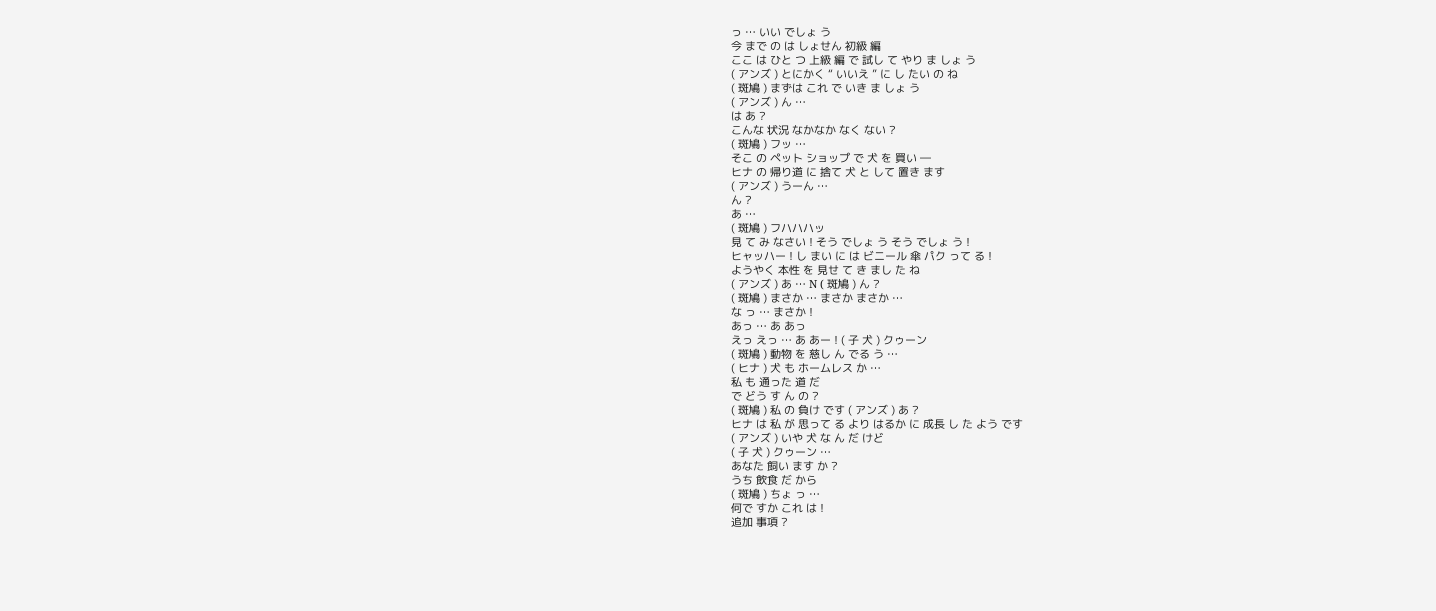っ … いい でしょ う
今 まで の は しょせん 初級 編
ここ は ひと つ 上級 編 で 試し て やり ま しょ う
( アンズ ) とにかく “ いいえ ” に し たい の ね
( 斑鳩 ) まずは これ で いき ま しょ う
( アンズ ) ん …
は あ ?
こんな 状況 なかなか なく ない ?
( 斑鳩 ) フッ …
そこ の ペット ショップ で 犬 を 買い ―
ヒナ の 帰り道 に 捨て 犬 と して 置き ます
( アンズ ) うーん …
ん ?
あ …
( 斑鳩 ) フハハハッ
見 て み なさい ! そう でしょ う そう でしょ う !
ヒャッハー ! し まい に は ビニール 傘 パク って る !
ようやく 本性 を 見せ て き まし た ね
( アンズ ) あ … N ( 斑鳩 ) ん ?
( 斑鳩 ) まさか … まさか まさか …
な っ … まさか !
あっ … あ あっ
えっ えっ … あ あー ! ( 子 犬 ) クゥーン
( 斑鳩 ) 動物 を 慈し ん でる う …
( ヒナ ) 犬 も ホームレス か …
私 も 通った 道 だ
で どう す ん の ?
( 斑鳩 ) 私 の 負け です ( アンズ ) あ ?
ヒナ は 私 が 思って る より はるか に 成長 し た よう です
( アンズ ) いや 犬 な ん だ けど
( 子 犬 ) クゥーン …
あなた 飼い ます か ?
うち 飲食 だ から
( 斑鳩 ) ちょ っ …
何で すか これ は !
追加 事項 ?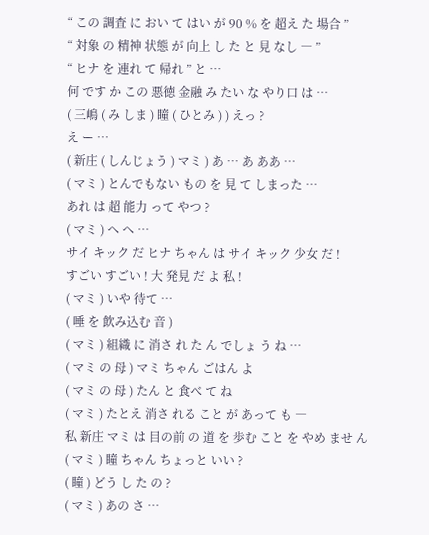“ この 調査 に おい て はい が 90 % を 超え た 場合 ”
“ 対象 の 精神 状態 が 向上 し た と 見 なし ― ”
“ ヒナ を 連れ て 帰れ ” と …
何 です か この 悪徳 金融 み たい な やり口 は …
( 三嶋 ( み しま ) 瞳 ( ひとみ ) ) えっ ?
え ー …
( 新庄 ( しんじょう ) マミ ) あ … あ ああ …
( マミ ) とんでもない もの を 見 て しまった …
あれ は 超 能力 って やつ ?
( マミ ) へ へ …
サイ キック だ ヒナ ちゃん は サイ キック 少女 だ !
すごい すごい ! 大 発見 だ よ 私 !
( マミ ) いや 待て …
( 唾 を 飲み込む 音 )
( マミ ) 組織 に 消さ れ た ん でしょ う ね …
( マミ の 母 ) マミ ちゃん ごはん よ
( マミ の 母 ) たん と 食べ て ね
( マミ ) たとえ 消さ れる こと が あって も ―
私 新庄 マミ は 目の前 の 道 を 歩む こと を やめ ませ ん
( マミ ) 瞳 ちゃん ちょっと いい ?
( 瞳 ) どう し た の ?
( マミ ) あの さ …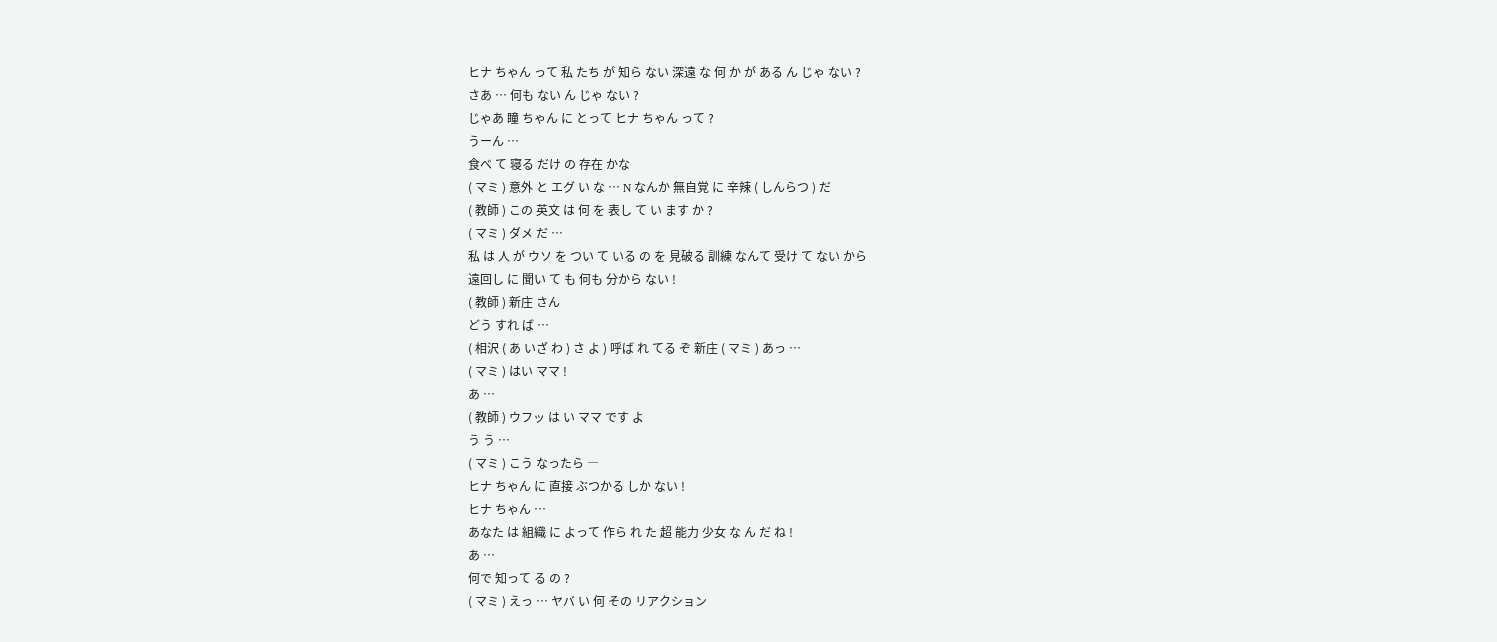ヒナ ちゃん って 私 たち が 知ら ない 深遠 な 何 か が ある ん じゃ ない ?
さあ … 何も ない ん じゃ ない ?
じゃあ 瞳 ちゃん に とって ヒナ ちゃん って ?
うーん …
食べ て 寝る だけ の 存在 かな
( マミ ) 意外 と エグ い な … N なんか 無自覚 に 辛辣 ( しんらつ ) だ
( 教師 ) この 英文 は 何 を 表し て い ます か ?
( マミ ) ダメ だ …
私 は 人 が ウソ を つい て いる の を 見破る 訓練 なんて 受け て ない から
遠回し に 聞い て も 何も 分から ない !
( 教師 ) 新庄 さん
どう すれ ば …
( 相沢 ( あ いざ わ ) さ よ ) 呼ば れ てる ぞ 新庄 ( マミ ) あっ …
( マミ ) はい ママ !
あ …
( 教師 ) ウフッ は い ママ です よ
う う …
( マミ ) こう なったら ―
ヒナ ちゃん に 直接 ぶつかる しか ない !
ヒナ ちゃん …
あなた は 組織 に よって 作ら れ た 超 能力 少女 な ん だ ね !
あ …
何で 知って る の ?
( マミ ) えっ … ヤバ い 何 その リアクション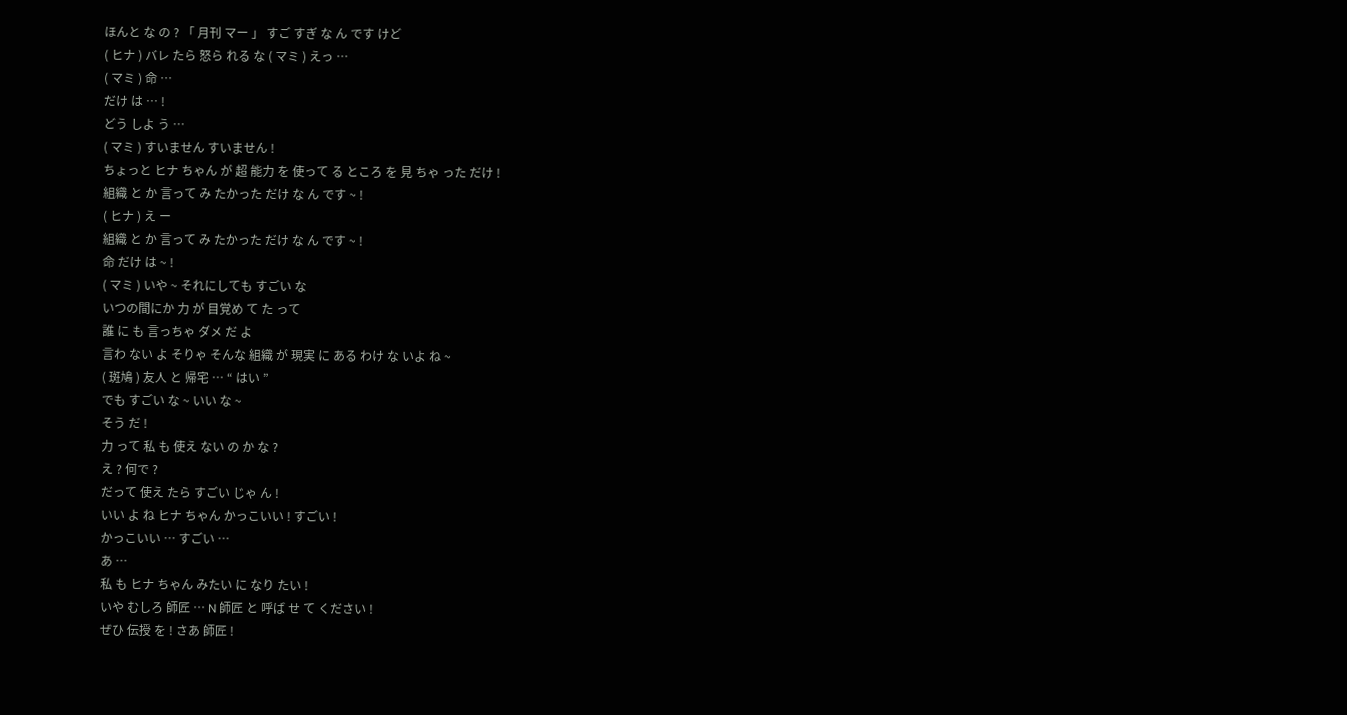ほんと な の ? 「 月刊 マー 」 すご すぎ な ん です けど
( ヒナ ) バレ たら 怒ら れる な ( マミ ) えっ …
( マミ ) 命 …
だけ は … !
どう しよ う …
( マミ ) すいません すいません !
ちょっと ヒナ ちゃん が 超 能力 を 使って る ところ を 見 ちゃ った だけ !
組織 と か 言って み たかった だけ な ん です ~ !
( ヒナ ) え ー
組織 と か 言って み たかった だけ な ん です ~ !
命 だけ は ~ !
( マミ ) いや ~ それにしても すごい な
いつの間にか 力 が 目覚め て た って
誰 に も 言っちゃ ダメ だ よ
言わ ない よ そりゃ そんな 組織 が 現実 に ある わけ な いよ ね ~
( 斑鳩 ) 友人 と 帰宅 … “ はい ”
でも すごい な ~ いい な ~
そう だ !
力 って 私 も 使え ない の か な ?
え ? 何で ?
だって 使え たら すごい じゃ ん !
いい よ ね ヒナ ちゃん かっこいい ! すごい !
かっこいい … すごい …
あ …
私 も ヒナ ちゃん みたい に なり たい !
いや むしろ 師匠 … N 師匠 と 呼ば せ て ください !
ぜひ 伝授 を ! さあ 師匠 !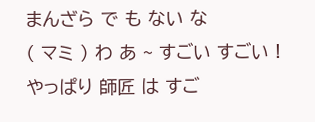まんざら で も ない な
( マミ ) わ あ ~ すごい すごい !
やっぱり 師匠 は すご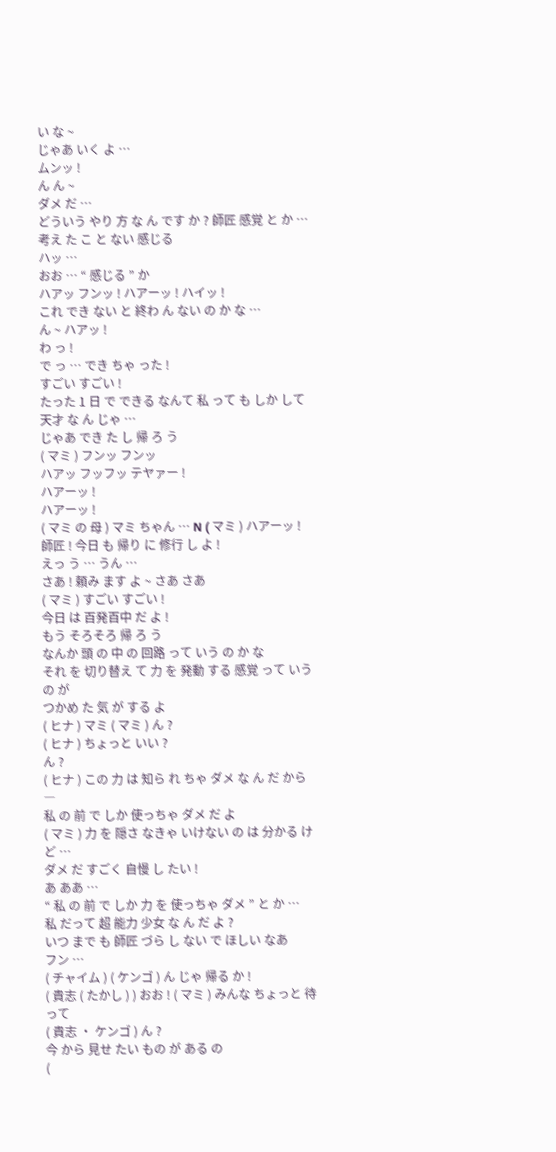い な ~
じゃあ いく よ …
ムンッ !
ん ん ~
ダメ だ …
どういう やり 方 な ん です か ? 師匠 感覚 と か …
考え た こ と ない 感じる
ハッ …
おお … “ 感じる ” か
ハアッ フンッ ! ハアーッ ! ハイッ !
これ でき ない と 終わ ん ない の か な …
ん ~ ハアッ !
わ っ !
で っ … でき ちゃ った !
すごい すごい !
たった 1 日 で できる なんて 私 って も しか して 天才 な ん じゃ …
じゃあ でき た し 帰 ろ う
( マミ ) フンッ フンッ
ハアッ フッフッ テヤァー !
ハアーッ !
ハアーッ !
( マミ の 母 ) マミ ちゃん … N ( マミ ) ハアーッ !
師匠 ! 今日 も 帰り に 修行 し よ !
えっ う … うん …
さあ ! 頼み ます よ ~ さあ さあ
( マミ ) すごい すごい !
今日 は 百発百中 だ よ !
もう そろそろ 帰 ろ う
なんか 頭 の 中 の 回路 って いう の か な
それ を 切り替え て 力 を 発動 する 感覚 って いう の が
つかめ た 気 が する よ
( ヒナ ) マミ ( マミ ) ん ?
( ヒナ ) ちょっと いい ?
ん ?
( ヒナ ) この 力 は 知ら れ ちゃ ダメ な ん だ から ―
私 の 前 で しか 使っちゃ ダメ だ よ
( マミ ) 力 を 隠さ なきゃ いけない の は 分かる けど …
ダメ だ すごく 自慢 し たい !
あ ああ …
“ 私 の 前 で しか 力 を 使っちゃ ダメ ” と か …
私 だって 超 能力 少女 な ん だ よ ?
いつ まで も 師匠 づら し ない で ほしい なあ
フン …
( チャイム ) ( ケンゴ ) ん じゃ 帰る か !
( 貴志 ( たかし ) ) おお ! ( マミ ) みんな ちょっと 待って
( 貴志 ・ ケンゴ ) ん ?
今 から 見せ たい もの が ある の
(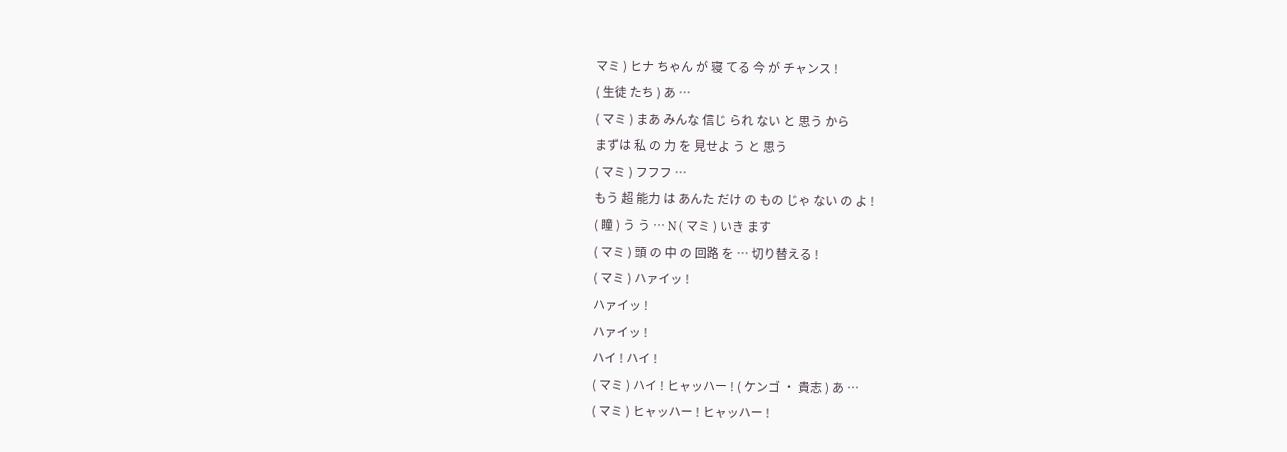マミ ) ヒナ ちゃん が 寝 てる 今 が チャンス !
( 生徒 たち ) あ …
( マミ ) まあ みんな 信じ られ ない と 思う から
まずは 私 の 力 を 見せよ う と 思う
( マミ ) フフフ …
もう 超 能力 は あんた だけ の もの じゃ ない の よ !
( 瞳 ) う う … N ( マミ ) いき ます
( マミ ) 頭 の 中 の 回路 を … 切り替える !
( マミ ) ハァイッ !
ハァイッ !
ハァイッ !
ハイ ! ハイ !
( マミ ) ハイ ! ヒャッハー ! ( ケンゴ ・ 貴志 ) あ …
( マミ ) ヒャッハー ! ヒャッハー !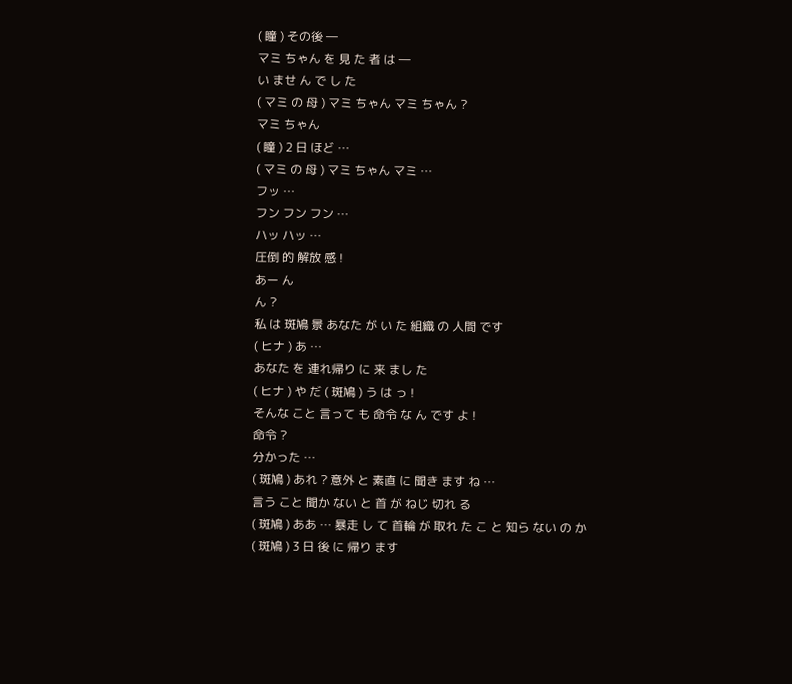( 瞳 ) その後 ―
マミ ちゃん を 見 た 者 は ―
い ませ ん で し た
( マミ の 母 ) マミ ちゃん マミ ちゃん ?
マミ ちゃん
( 瞳 ) 2 日 ほど …
( マミ の 母 ) マミ ちゃん マミ …
フッ …
フン フン フン …
ハッ ハッ …
圧倒 的 解放 感 !
あー ん
ん ?
私 は 斑鳩 景 あなた が い た 組織 の 人間 です
( ヒナ ) あ …
あなた を 連れ帰り に 来 まし た
( ヒナ ) や だ ( 斑鳩 ) う は っ !
そんな こと 言って も 命令 な ん です よ !
命令 ?
分かった …
( 斑鳩 ) あれ ? 意外 と 素直 に 聞き ます ね …
言う こと 聞か ない と 首 が ねじ 切れ る
( 斑鳩 ) ああ … 暴走 し て 首輪 が 取れ た こ と 知ら ない の か
( 斑鳩 ) 3 日 後 に 帰り ます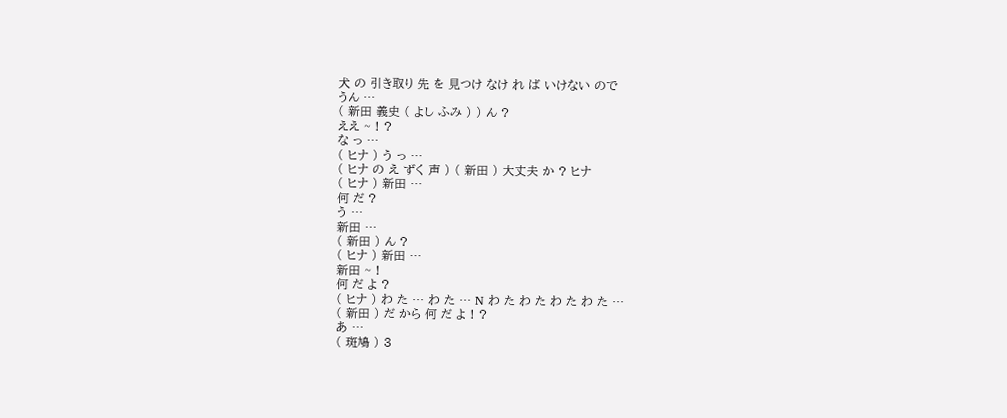犬 の 引き取り 先 を 見つけ なけ れ ば いけない ので
うん …
( 新田 義史 ( よし ふみ ) ) ん ?
ええ ~ ! ?
な っ …
( ヒナ ) う っ …
( ヒナ の え ずく 声 ) ( 新田 ) 大丈夫 か ? ヒナ
( ヒナ ) 新田 …
何 だ ?
う …
新田 …
( 新田 ) ん ?
( ヒナ ) 新田 …
新田 ~ !
何 だ よ ?
( ヒナ ) わ た … わ た … N わ た わ た わ た わ た …
( 新田 ) だ から 何 だ よ ! ?
あ …
( 斑鳩 ) 3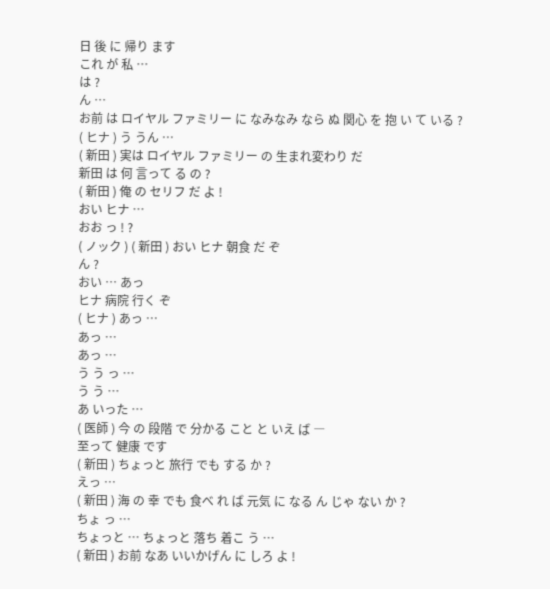日 後 に 帰り ます
これ が 私 …
は ?
ん …
お前 は ロイヤル ファミリー に なみなみ なら ぬ 関心 を 抱 い て いる ?
( ヒナ ) う うん …
( 新田 ) 実は ロイヤル ファミリー の 生まれ変わり だ
新田 は 何 言って る の ?
( 新田 ) 俺 の セリフ だ よ !
おい ヒナ …
おお っ ! ?
( ノック ) ( 新田 ) おい ヒナ 朝食 だ ぞ
ん ?
おい … あっ
ヒナ 病院 行く ぞ
( ヒナ ) あっ …
あっ …
あっ …
う う っ …
う う …
あ いった …
( 医師 ) 今 の 段階 で 分かる こと と いえ ば ―
至って 健康 です
( 新田 ) ちょっと 旅行 でも する か ?
えっ …
( 新田 ) 海 の 幸 でも 食べ れ ば 元気 に なる ん じゃ ない か ?
ちょ っ …
ちょっと … ちょっと 落ち 着こ う …
( 新田 ) お前 なあ いいかげん に しろ よ !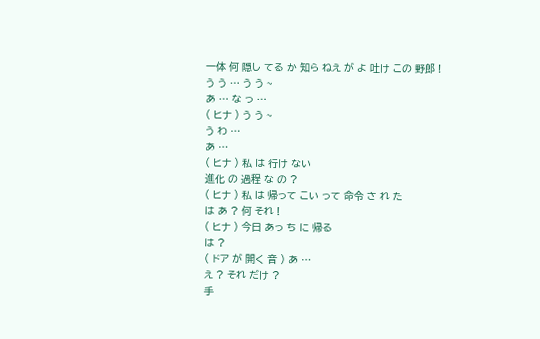一体 何 隠し てる か 知ら ねえ が よ 吐け この 野郎 !
う う … う う ~
あ … な っ …
( ヒナ ) う う ~
う わ …
あ …
( ヒナ ) 私 は 行け ない
進化 の 過程 な の ?
( ヒナ ) 私 は 帰って こい って 命令 さ れ た
は あ ? 何 それ !
( ヒナ ) 今日 あっ ち に 帰る
は ?
( ドア が 開く 音 ) あ …
え ? それ だけ ?
手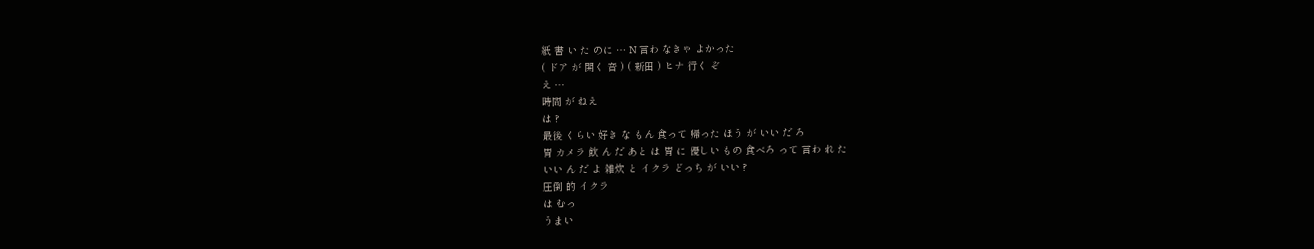紙 書 い た のに … N 言わ なきゃ よかった
( ドア が 開く 音 ) ( 新田 ) ヒナ 行く ぞ
え …
時間 が ねえ
は ?
最後 くらい 好き な もん 食って 帰った ほう が いい だ ろ
胃 カメラ 飲 ん だ あと は 胃 に 優しい もの 食べろ って 言わ れ た
いい ん だ よ 雑炊 と イクラ どっち が いい ?
圧倒 的 イクラ
は むっ
うまい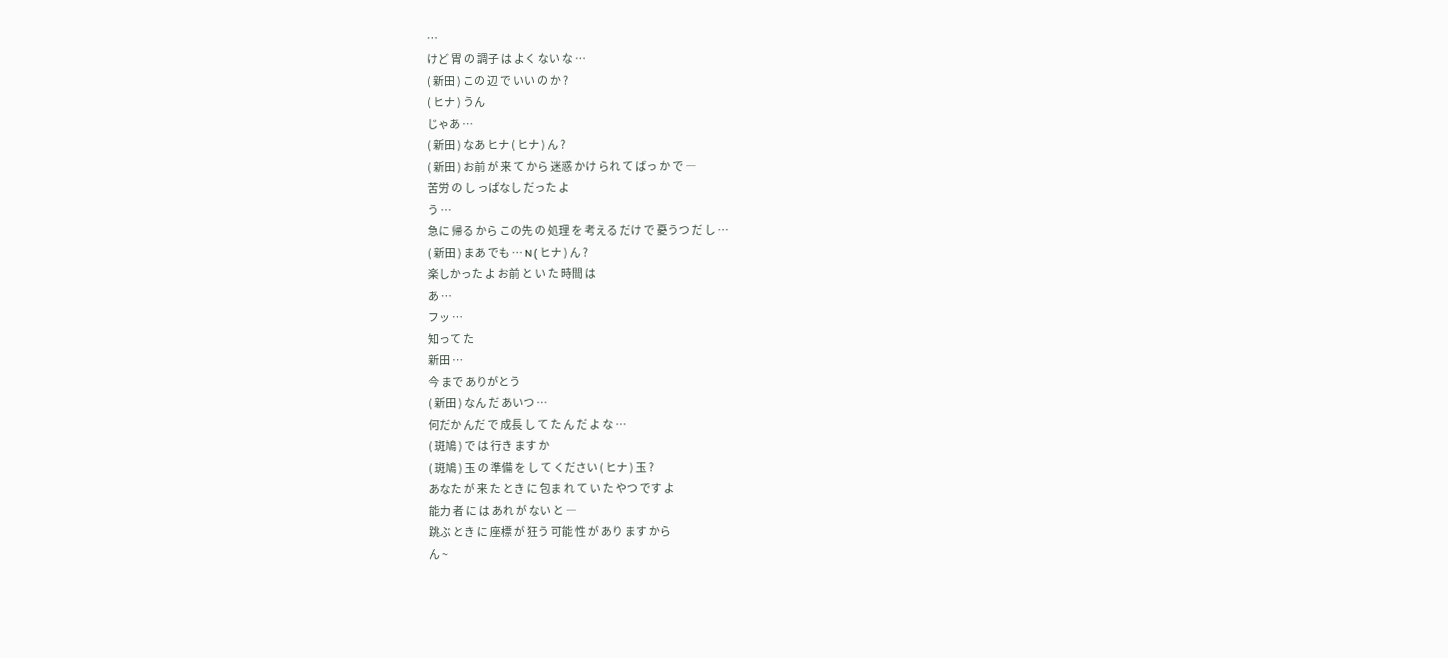…
けど 胃 の 調子 は よく ない な …
( 新田 ) この 辺 で いい の か ?
( ヒナ ) うん
じゃあ …
( 新田 ) なあ ヒナ ( ヒナ ) ん ?
( 新田 ) お前 が 来 て から 迷惑 かけ られ て ばっ か で ―
苦労 の し っぱなし だった よ
う …
急に 帰る から この先 の 処理 を 考える だけ で 憂うつ だ し …
( 新田 ) まあ でも … N ( ヒナ ) ん ?
楽しかった よ お前 と い た 時間 は
あ …
フッ …
知って た
新田 …
今 まで ありがとう
( 新田 ) なん だ あいつ …
何だか んだ で 成長 し て た ん だ よ な …
( 斑鳩 ) で は 行き ます か
( 斑鳩 ) 玉 の 準備 を し て ください ( ヒナ ) 玉 ?
あなた が 来 た とき に 包ま れ て い た やつ です よ
能力 者 に は あれ が ない と ―
跳ぶ とき に 座標 が 狂う 可能 性 が あり ます から
ん ~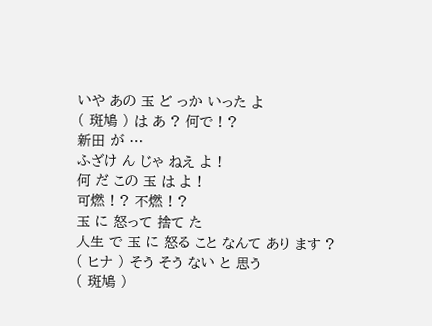いや あの 玉 ど っか いった よ
( 斑鳩 ) は あ ? 何で ! ?
新田 が …
ふざけ ん じゃ ねえ よ !
何 だ この 玉 は よ !
可燃 ! ? 不燃 ! ?
玉 に 怒って 捨て た
人生 で 玉 に 怒る こと なんて あり ます ?
( ヒナ ) そう そう ない と 思う
( 斑鳩 )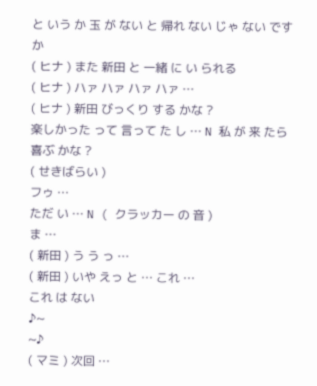と いう か 玉 が ない と 帰れ ない じゃ ない です か
( ヒナ ) また 新田 と 一緒 に い られる
( ヒナ ) ハァ ハァ ハァ ハァ …
( ヒナ ) 新田 びっくり する かな ?
楽しかった って 言って た し … N 私 が 来 たら 喜ぶ かな ?
( せきばらい )
フゥ …
ただ い … N ( クラッカー の 音 )
ま …
( 新田 ) う う っ …
( 新田 ) いや えっ と … これ …
これ は ない
♪~
~♪
( マミ ) 次回 …